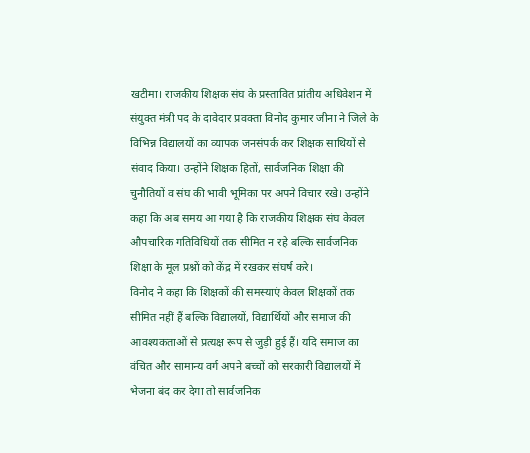खटीमा। राजकीय शिक्षक संघ के प्रस्तावित प्रांतीय अधिवेशन में संयुक्त मंत्री पद के दावेदार प्रवक्ता विनोद कुमार जीना ने जिले के विभिन्न विद्यालयों का व्यापक जनसंपर्क कर शिक्षक साथियों से संवाद किया। उन्होंने शिक्षक हितों, सार्वजनिक शिक्षा की चुनौतियों व संघ की भावी भूमिका पर अपने विचार रखे। उन्होंने कहा कि अब समय आ गया है कि राजकीय शिक्षक संघ केवल औपचारिक गतिविधियों तक सीमित न रहे बल्कि सार्वजनिक शिक्षा के मूल प्रश्नों को केंद्र में रखकर संघर्ष करे।
विनोद ने कहा कि शिक्षकों की समस्याएं केवल शिक्षकों तक सीमित नहीं हैं बल्कि विद्यालयों, विद्यार्थियों और समाज की आवश्यकताओं से प्रत्यक्ष रूप से जुड़ी हुई हैं। यदि समाज का वंचित और सामान्य वर्ग अपने बच्चों को सरकारी विद्यालयों में भेजना बंद कर देगा तो सार्वजनिक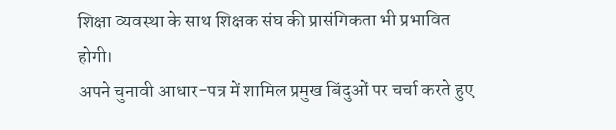शिक्षा व्यवस्था के साथ शिक्षक संघ की प्रासंगिकता भी प्रभावित होगी।
अपने चुनावी आधार-पत्र में शामिल प्रमुख बिंदुओं पर चर्चा करते हुए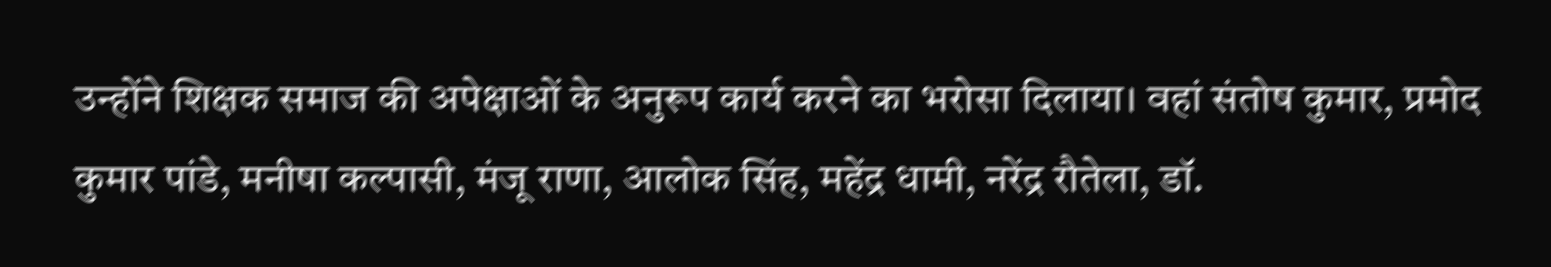उन्होंने शिक्षक समाज की अपेक्षाओं के अनुरूप कार्य करने का भरोसा दिलाया। वहां संतोष कुमार, प्रमोद कुमार पांडे, मनीषा कल्पासी, मंजू राणा, आलोक सिंह, महेंद्र धामी, नरेंद्र रौतेला, डॉ.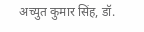अच्युत कुमार सिंह, डॉ.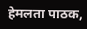हेमलता पाठक,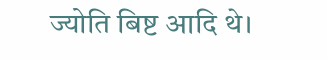ज्योति बिष्ट आदि थे।